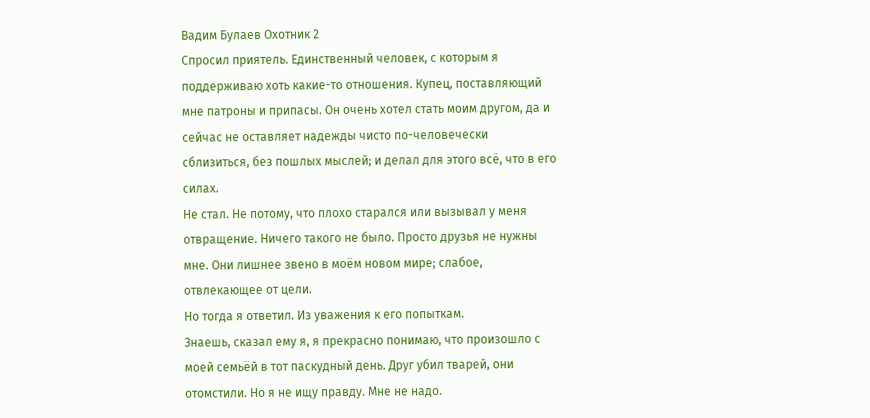Вадим Булаев Охотник 2
Спросил приятель. Единственный человек, с которым я поддерживаю хоть какие-то отношения. Купец, поставляющий мне патроны и припасы. Он очень хотел стать моим другом, да и сейчас не оставляет надежды чисто по-человечески сблизиться, без пошлых мыслей; и делал для этого всё, что в его силах.
Не стал. Не потому, что плохо старался или вызывал у меня отвращение. Ничего такого не было. Просто друзья не нужны мне. Они лишнее звено в моём новом мире; слабое, отвлекающее от цели.
Но тогда я ответил. Из уважения к его попыткам.
Знаешь, сказал ему я, я прекрасно понимаю, что произошло с моей семьёй в тот паскудный день. Друг убил тварей, они отомстили. Но я не ищу правду. Мне не надо.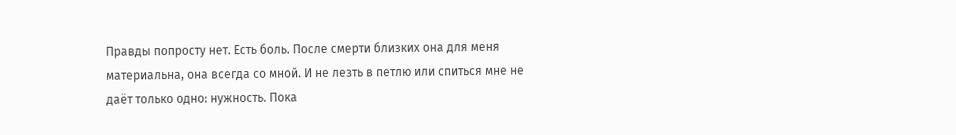Правды попросту нет. Есть боль. После смерти близких она для меня материальна, она всегда со мной. И не лезть в петлю или спиться мне не даёт только одно: нужность. Пока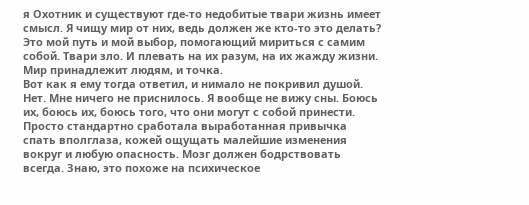я Охотник и существуют где-то недобитые твари жизнь имеет смысл. Я чищу мир от них, ведь должен же кто-то это делать?
Это мой путь и мой выбор, помогающий мириться с самим собой. Твари зло. И плевать на их разум, на их жажду жизни. Мир принадлежит людям, и точка.
Вот как я ему тогда ответил, и нимало не покривил душой.
Нет. Мне ничего не приснилось. Я вообще не вижу сны. Боюсь их, боюсь их, боюсь того, что они могут с собой принести. Просто стандартно сработала выработанная привычка спать вполглаза, кожей ощущать малейшие изменения вокруг и любую опасность. Мозг должен бодрствовать всегда. Знаю, это похоже на психическое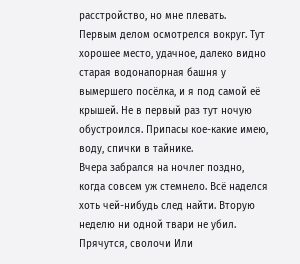расстройство, но мне плевать.
Первым делом осмотрелся вокруг. Тут хорошее место, удачное, далеко видно старая водонапорная башня у вымершего посёлка, и я под самой её крышей. Не в первый раз тут ночую обустроился. Припасы кое-какие имею, воду, спички в тайнике.
Вчера забрался на ночлег поздно, когда совсем уж стемнело. Всё наделся хоть чей-нибудь след найти. Вторую неделю ни одной твари не убил. Прячутся, сволочи Или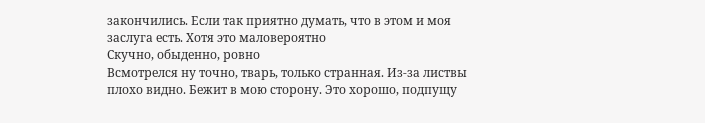закончились. Если так приятно думать, что в этом и моя заслуга есть. Хотя это маловероятно
Скучно, обыденно, ровно
Всмотрелся ну точно, тварь, только странная. Из-за листвы плохо видно. Бежит в мою сторону. Это хорошо, подпущу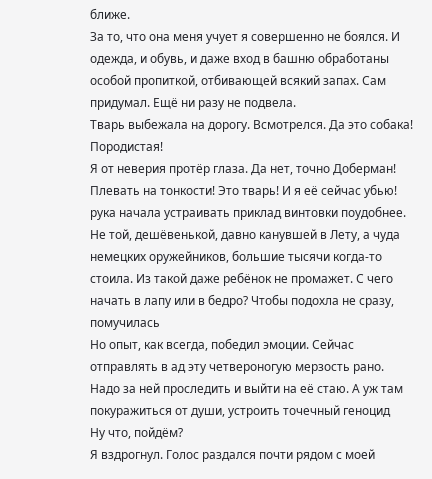ближе.
За то, что она меня учует я совершенно не боялся. И одежда, и обувь, и даже вход в башню обработаны особой пропиткой, отбивающей всякий запах. Сам придумал. Ещё ни разу не подвела.
Тварь выбежала на дорогу. Всмотрелся. Да это собака! Породистая!
Я от неверия протёр глаза. Да нет, точно Доберман!
Плевать на тонкости! Это тварь! И я её сейчас убью! рука начала устраивать приклад винтовки поудобнее. Не той, дешёвенькой, давно канувшей в Лету, а чуда немецких оружейников, большие тысячи когда-то стоила. Из такой даже ребёнок не промажет. С чего начать в лапу или в бедро? Чтобы подохла не сразу, помучилась
Но опыт, как всегда, победил эмоции. Сейчас отправлять в ад эту четвероногую мерзость рано. Надо за ней проследить и выйти на её стаю. А уж там покуражиться от души, устроить точечный геноцид
Ну что, пойдём?
Я вздрогнул. Голос раздался почти рядом с моей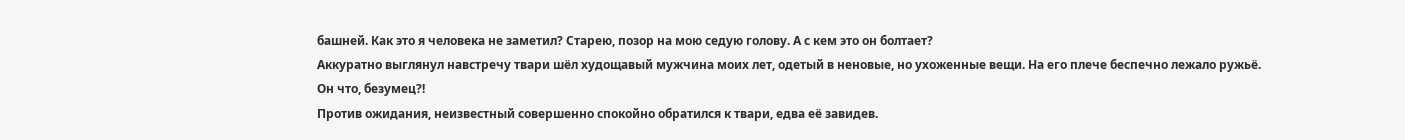башней. Как это я человека не заметил? Старею, позор на мою седую голову. А с кем это он болтает?
Аккуратно выглянул навстречу твари шёл худощавый мужчина моих лет, одетый в неновые, но ухоженные вещи. На его плече беспечно лежало ружьё.
Он что, безумец?!
Против ожидания, неизвестный совершенно спокойно обратился к твари, едва её завидев.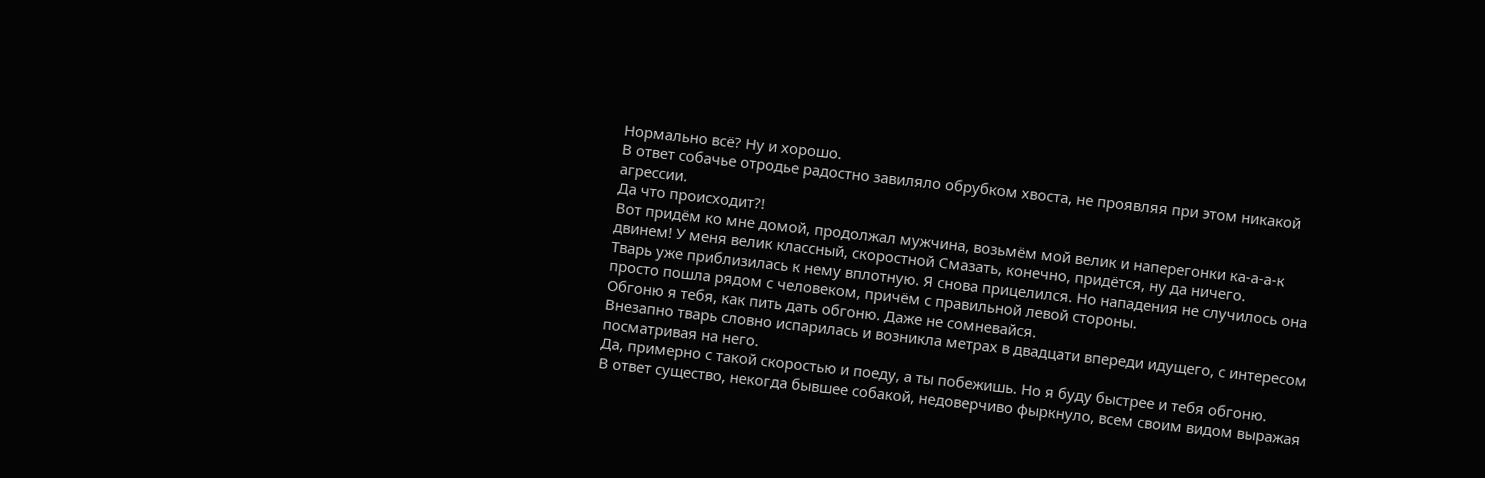Нормально всё? Ну и хорошо.
В ответ собачье отродье радостно завиляло обрубком хвоста, не проявляя при этом никакой агрессии.
Да что происходит?!
Вот придём ко мне домой, продолжал мужчина, возьмём мой велик и наперегонки ка-а-а-к двинем! У меня велик классный, скоростной Смазать, конечно, придётся, ну да ничего.
Тварь уже приблизилась к нему вплотную. Я снова прицелился. Но нападения не случилось она
просто пошла рядом с человеком, причём с правильной левой стороны.
Обгоню я тебя, как пить дать обгоню. Даже не сомневайся.
Внезапно тварь словно испарилась и возникла метрах в двадцати впереди идущего, с интересом посматривая на него.
Да, примерно с такой скоростью и поеду, а ты побежишь. Но я буду быстрее и тебя обгоню.
В ответ существо, некогда бывшее собакой, недоверчиво фыркнуло, всем своим видом выражая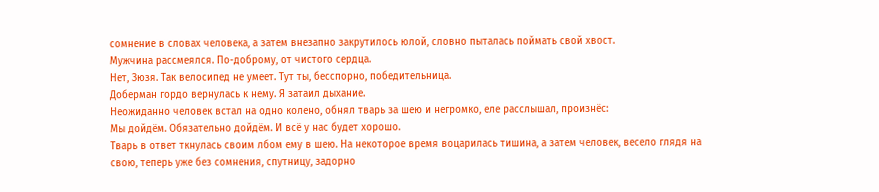сомнение в словах человека, а затем внезапно закрутилось юлой, словно пыталась поймать свой хвост.
Мужчина рассмеялся. По-доброму, от чистого сердца.
Нет, Зюзя. Так велосипед не умеет. Тут ты, бесспорно, победительница.
Доберман гордо вернулась к нему. Я затаил дыхание.
Неожиданно человек встал на одно колено, обнял тварь за шею и негромко, еле расслышал, произнёс:
Мы дойдём. Обязательно дойдём. И всё у нас будет хорошо.
Тварь в ответ ткнулась своим лбом ему в шею. На некоторое время воцарилась тишина, а затем человек, весело глядя на свою, теперь уже без сомнения, спутницу, задорно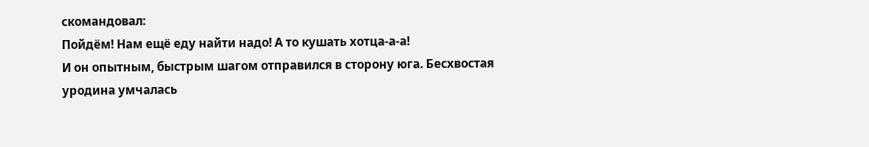скомандовал:
Пойдём! Нам ещё еду найти надо! А то кушать хотца-а-а!
И он опытным, быстрым шагом отправился в сторону юга. Бесхвостая уродина умчалась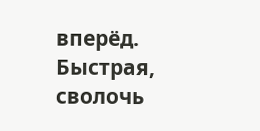вперёд. Быстрая, сволочь